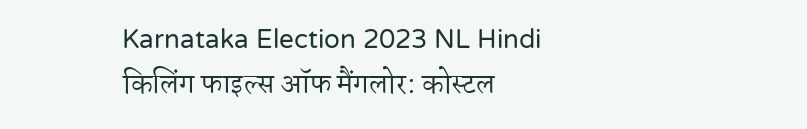Karnataka Election 2023 NL Hindi
किलिंग फाइल्स ऑफ मैंगलोर: कोस्टल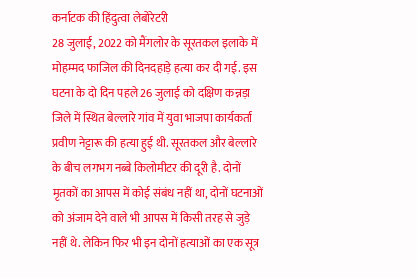कर्नाटक की हिंदुत्वा लेबोरेटरी
28 जुलाई, 2022 को मैंगलोर के सूरतकल इलाके में मोहम्मद फाजिल की दिनदहाड़े हत्या कर दी गई. इस घटना के दो दिन पहले 26 जुलाई को दक्षिण कन्नड़ा जिले में स्थित बेल्लारे गांव में युवा भाजपा कार्यकर्ता प्रवीण नेट्टारू की हत्या हुई थी. सूरतकल और बेल्लारे के बीच लगभग नब्बे किलोमीटर की दूरी है. दोनों मृतकों का आपस में कोई संबंध नहीं था, दोनों घटनाओं को अंजाम देने वाले भी आपस में किसी तरह से जुड़े नहीं थे. लेकिन फिर भी इन दोनों हत्याओं का एक सूत्र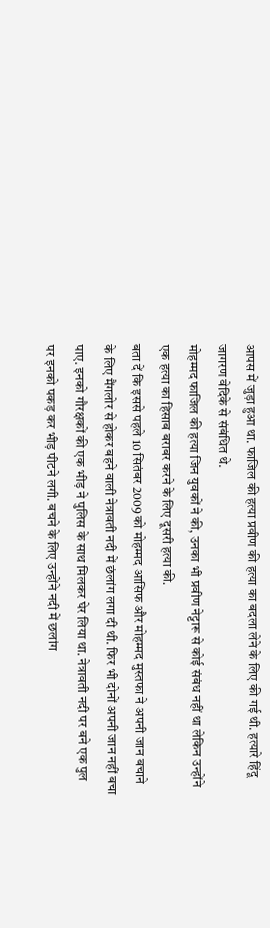आपस में जुड़ा हुआ था. फाजिल की हत्या प्रवीण की हत्या का बदला लेने के लिए की गई थी. हत्यारे हिंदू जागरण वेदिके से संबंधित थे.
मोहम्मद फाजिल की हत्या जिन युवकों ने की, उनका भी प्रवीण नेट्टारू से कोई संबंध नहीं था लेकिन उन्होंने एक हत्या का हिसाब बराबर करने के लिए दूसरी हत्या की.
बता दें कि इससे पहले 10 सितंबर 2009 को मोहम्मद आसिफ और मोहम्मद मुस्तफा ने अपनी जान बचाने के लिए मैंगलोर से होकर बहने वाली नेत्रावती नदी में छंलांग लगा दी थी. फिर भी दोनों अपनी जान नहीं बचा पाए. इनको गौरक्षकों की एक भीड़ ने पुलिस के साथ मिलकर घेर लिया था. नेत्रावती नदी पर बने एक पुल पर इनको पकड़ कर भीड़ पीटने लगी. बचने के लिए उन्होंने नदी में छलांग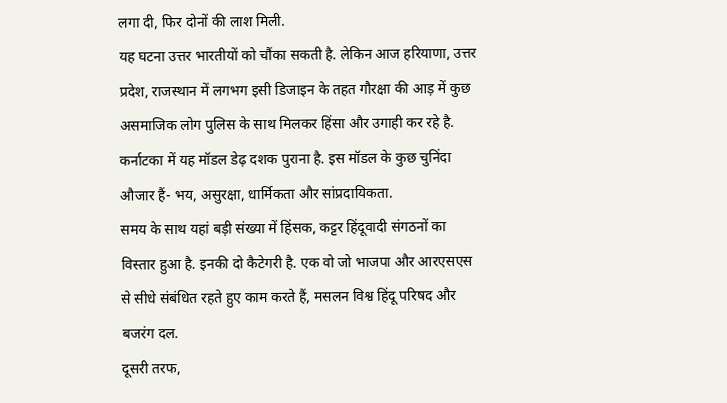लगा दी, फिर दोनों की लाश मिली.
यह घटना उत्तर भारतीयों को चौंका सकती है. लेकिन आज हरियाणा, उत्तर प्रदेश, राजस्थान में लगभग इसी डिजाइन के तहत गौरक्षा की आड़ में कुछ असमाजिक लोग पुलिस के साथ मिलकर हिंसा और उगाही कर रहे है. कर्नाटका में यह मॉडल डेढ़ दशक पुराना है. इस मॉडल के कुछ चुनिंदा औजार हैं- भय, असुरक्षा, धार्मिकता और सांप्रदायिकता.
समय के साथ यहां बड़ी संख्या में हिंसक, कट्टर हिंदूवादी संगठनों का विस्तार हुआ है. इनकी दो कैटेगरी है. एक वो जो भाजपा और आरएसएस से सीधे संबंधित रहते हुए काम करते हैं, मसलन विश्व हिंदू परिषद और बजरंग दल.
दूसरी तरफ,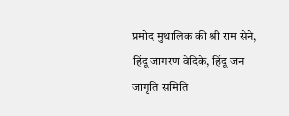प्रमोद मुथालिक की श्री राम सेने, हिंदू जागरण वेदिके, हिंदू जन जागृति समिति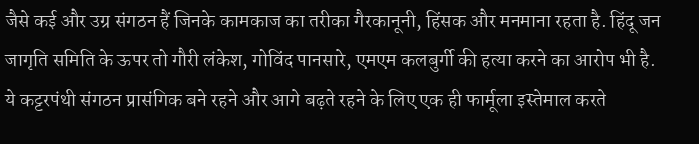जैसे कई और उग्र संगठन हैं जिनके कामकाज का तरीका गैरकानूनी, हिंसक और मनमाना रहता है. हिंदू जन जागृति समिति के ऊपर तो गौरी लंकेश, गोविंद पानसारे, एमएम कलबुर्गी की हत्या करने का आरोप भी है. ये कट्टरपंथी संगठन प्रासंगिक बने रहने और आगे बढ़ते रहने के लिए एक ही फार्मूला इस्तेमाल करते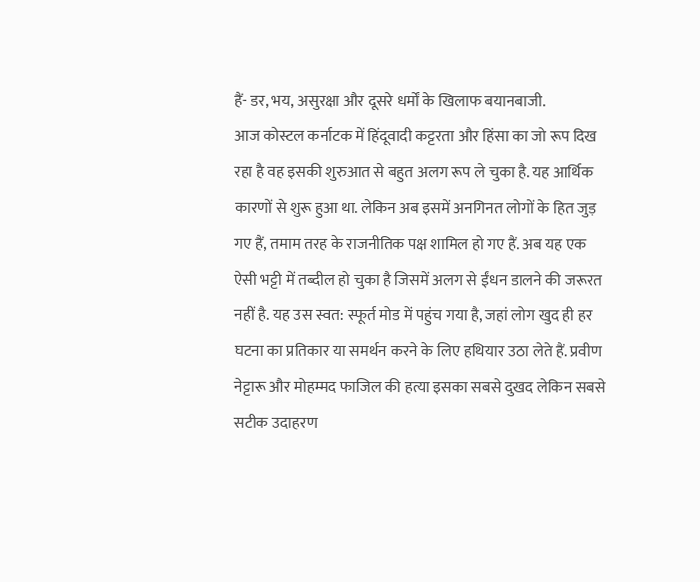हैं- डर, भय, असुरक्षा और दूसरे धर्मों के खिलाफ बयानबाजी.
आज कोस्टल कर्नाटक में हिंदूवादी कट्टरता और हिंसा का जो रूप दिख रहा है वह इसकी शुरुआत से बहुत अलग रूप ले चुका है. यह आर्थिक कारणों से शुरू हुआ था. लेकिन अब इसमें अनगिनत लोगों के हित जुड़ गए हैं, तमाम तरह के राजनीतिक पक्ष शामिल हो गए हैं. अब यह एक ऐसी भट्टी में तब्दील हो चुका है जिसमें अलग से ईंधन डालने की जरूरत नहीं है. यह उस स्वत: स्फूर्त मोड में पहुंच गया है, जहां लोग खुद ही हर घटना का प्रतिकार या समर्थन करने के लिए हथियार उठा लेते हैं. प्रवीण नेट्टारू और मोहम्मद फाजिल की हत्या इसका सबसे दुखद लेकिन सबसे सटीक उदाहरण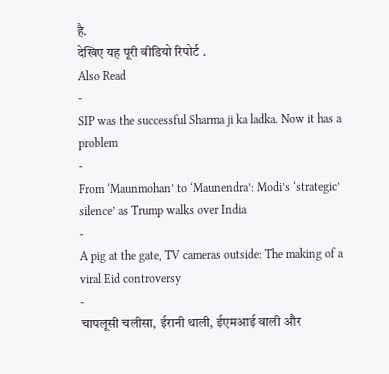है.
देखिए यह पूरी वीडियो रिपोर्ट .
Also Read
-
SIP was the successful Sharma ji ka ladka. Now it has a problem
-
From ‘Maunmohan’ to ‘Maunendra’: Modi’s ‘strategic’ silence’ as Trump walks over India
-
A pig at the gate, TV cameras outside: The making of a viral Eid controversy
-
चापलूसी चलीसा, ईरानी थाली, ईएमआई वाली और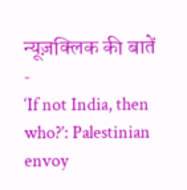न्यूज़क्लिक की बातें
-
‘If not India, then who?’: Palestinian envoy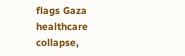flags Gaza healthcare collapse,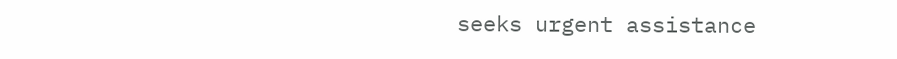seeks urgent assistance